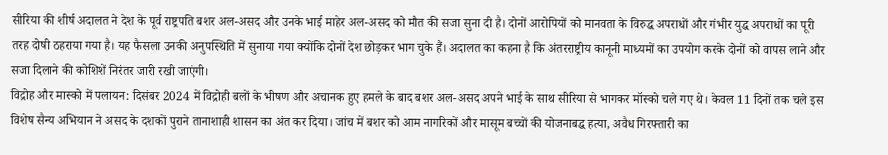सीरिया की शीर्ष अदालत ने देश के पूर्व राष्ट्रपति बशर अल-असद और उनके भाई माहेर अल-असद को मौत की सजा सुना दी है। दोनों आरोपियों को मानवता के विरुद्ध अपराधों और गंभीर युद्ध अपराधों का पूरी तरह दोषी ठहराया गया है। यह फैसला उनकी अनुपस्थिति में सुनाया गया क्योंकि दोनों देश छोड़कर भाग चुके हैं। अदालत का कहना है कि अंतरराष्ट्रीय कानूनी माध्यमों का उपयोग करके दोनों को वापस लाने और सजा दिलाने की कोशिशें निरंतर जारी रखी जाएंगी।
विद्रोह और मास्को में पलायन: दिसंबर 2024 में विद्रोही बलों के भीषण और अचानक हुए हमले के बाद बशर अल-असद अपने भाई के साथ सीरिया से भागकर मॉस्को चले गए थे। केवल 11 दिनों तक चले इस विशेष सैन्य अभियान ने असद के दशकों पुराने तानाशाही शासन का अंत कर दिया। जांच में बशर को आम नागरिकों और मासूम बच्चों की योजनाबद्ध हत्या, अवैध गिरफ्तारी का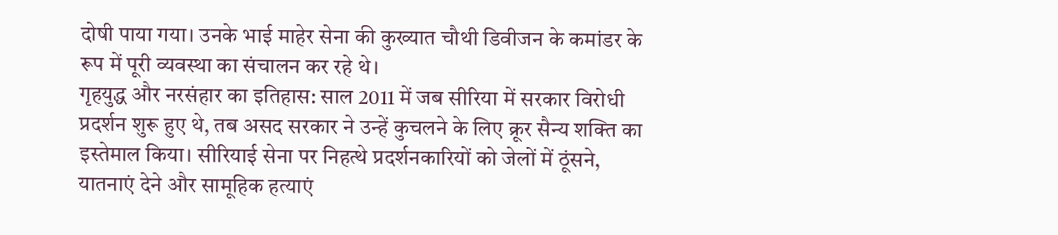दोषी पाया गया। उनके भाई माहेर सेना की कुख्यात चौथी डिवीजन के कमांडर के रूप में पूरी व्यवस्था का संचालन कर रहे थे।
गृहयुद्ध और नरसंहार का इतिहास: साल 2011 में जब सीरिया में सरकार विरोधी प्रदर्शन शुरू हुए थे, तब असद सरकार ने उन्हें कुचलने के लिए क्रूर सैन्य शक्ति का इस्तेमाल किया। सीरियाई सेना पर निहत्थे प्रदर्शनकारियों को जेलों में ठूंसने, यातनाएं देने और सामूहिक हत्याएं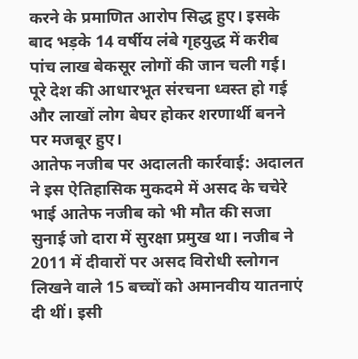करने के प्रमाणित आरोप सिद्ध हुए। इसके बाद भड़के 14 वर्षीय लंबे गृहयुद्ध में करीब पांच लाख बेकसूर लोगों की जान चली गई। पूरे देश की आधारभूत संरचना ध्वस्त हो गई और लाखों लोग बेघर होकर शरणार्थी बनने पर मजबूर हुए।
आतेफ नजीब पर अदालती कार्रवाई: अदालत ने इस ऐतिहासिक मुकदमे में असद के चचेरे भाई आतेफ नजीब को भी मौत की सजा सुनाई जो दारा में सुरक्षा प्रमुख था। नजीब ने 2011 में दीवारों पर असद विरोधी स्लोगन लिखने वाले 15 बच्चों को अमानवीय यातनाएं दी थीं। इसी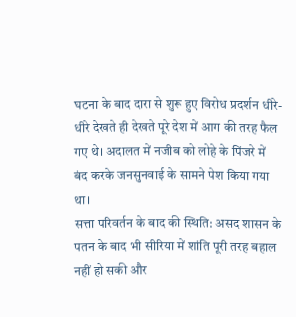घटना के बाद दारा से शुरू हुए विरोध प्रदर्शन धीरे-धीरे देखते ही देखते पूरे देश में आग की तरह फैल गए थे। अदालत में नजीब को लोहे के पिंजरे में बंद करके जनसुनवाई के सामने पेश किया गया था।
सत्ता परिवर्तन के बाद की स्थिति: असद शासन के पतन के बाद भी सीरिया में शांति पूरी तरह बहाल नहीं हो सकी और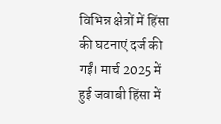विभिन्न क्षेत्रों में हिंसा की घटनाएं दर्ज की गईं। मार्च 2025 में हुई जवाबी हिंसा में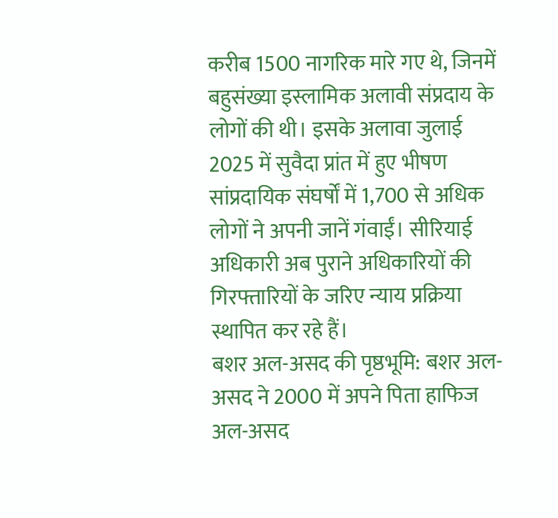करीब 1500 नागरिक मारे गए थे, जिनमें बहुसंख्या इस्लामिक अलावी संप्रदाय के लोगों की थी। इसके अलावा जुलाई 2025 में सुवैदा प्रांत में हुए भीषण सांप्रदायिक संघर्षों में 1,700 से अधिक लोगों ने अपनी जानें गंवाईं। सीरियाई अधिकारी अब पुराने अधिकारियों की गिरफ्तारियों के जरिए न्याय प्रक्रिया स्थापित कर रहे हैं।
बशर अल-असद की पृष्ठभूमि: बशर अल-असद ने 2000 में अपने पिता हाफिज अल-असद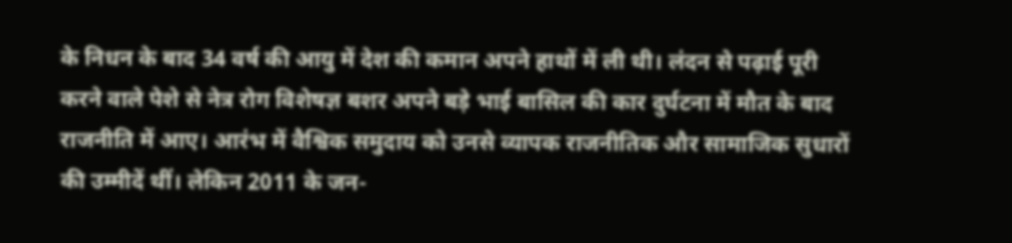के निधन के बाद 34 वर्ष की आयु में देश की कमान अपने हाथों में ली थी। लंदन से पढ़ाई पूरी करने वाले पेशे से नेत्र रोग विशेषज्ञ बशर अपने बड़े भाई बासिल की कार दुर्घटना में मौत के बाद राजनीति में आए। आरंभ में वैश्विक समुदाय को उनसे व्यापक राजनीतिक और सामाजिक सुधारों की उम्मीदें थीं। लेकिन 2011 के जन-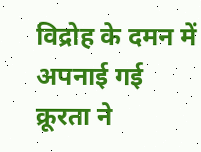विद्रोह के दमन में अपनाई गई क्रूरता ने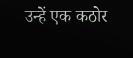उन्हें एक कठोर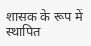शासक के रूप में स्थापित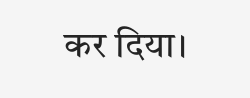कर दिया।